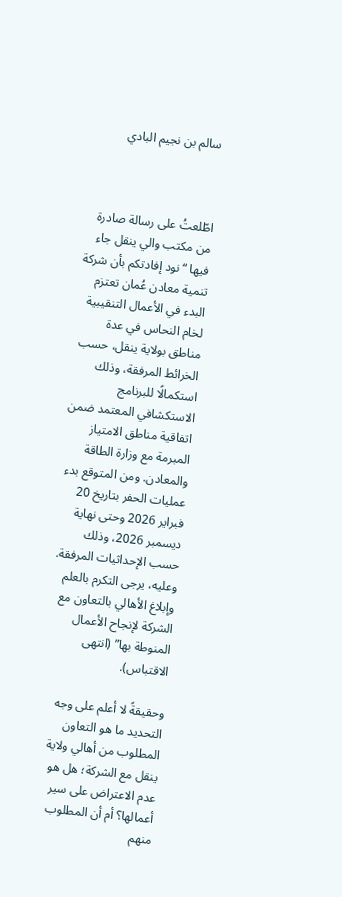سالم بن نجيم البادي



اطّلعتُ على رسالة صادرة من مكتب والي ينقل جاء فيها “نود إفادتكم بأن شركة تنمية معادن عُمان تعتزم البدء في الأعمال التنقيبية لخام النحاس في عدة مناطق بولاية ينقل، حسب الخرائط المرفقة، وذلك استكمالًا للبرنامج الاستكشافي المعتمد ضمن اتفاقية مناطق الامتياز المبرمة مع وزارة الطاقة والمعادن. ومن المتوقع بدء عمليات الحفر بتاريخ 20 فبراير 2026 وحتى نهاية ديسمبر 2026، وذلك حسب الإحداثيات المرفقة. وعليه، يرجى التكرم بالعلم وإبلاغ الأهالي بالتعاون مع الشركة لإنجاح الأعمال المنوطة بها” (انتهى الاقتباس).

وحقيقةً لا أعلم على وجه التحديد ما هو التعاون المطلوب من أهالي ولاية ينقل مع الشركة؛ هل هو عدم الاعتراض على سير أعمالها؟ أم أن المطلوب منهم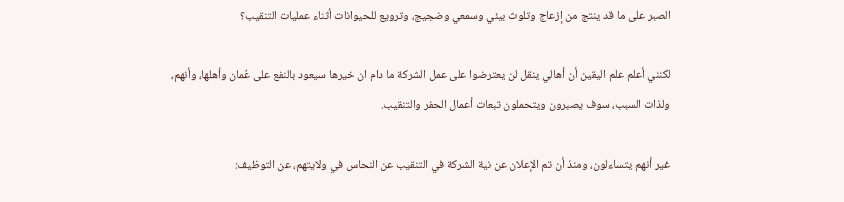الصبر على ما قد ينتج من إزعاج وتلوث بيئي وسمعي وضجيج، وترويع للحيوانات أثناء عمليات التنقيب؟

لكنني أعلم علم اليقين أن أهالي ينقل لن يعترضوا على عمل الشركة ما دام ان خيرها سيعود بالنفع على عُمان وأهلها، وأنهم، ولذات السبب، سوف يصبرون ويتحملون تبعات أعمال الحفر والتنقيب.

غير أنهم يتساءلون، ومنذ أن تم الإعلان عن نية الشركة في التنقيب عن النحاس في ولايتهم، عن التوظيف: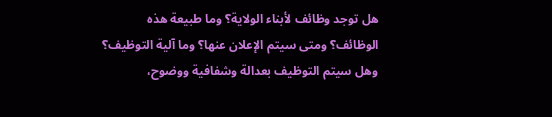هل توجد وظائف لأبناء الولاية؟ وما طبيعة هذه الوظائف؟ ومتى سيتم الإعلان عنها؟ وما آلية التوظيف؟ وهل سيتم التوظيف بعدالة وشفافية ووضوح،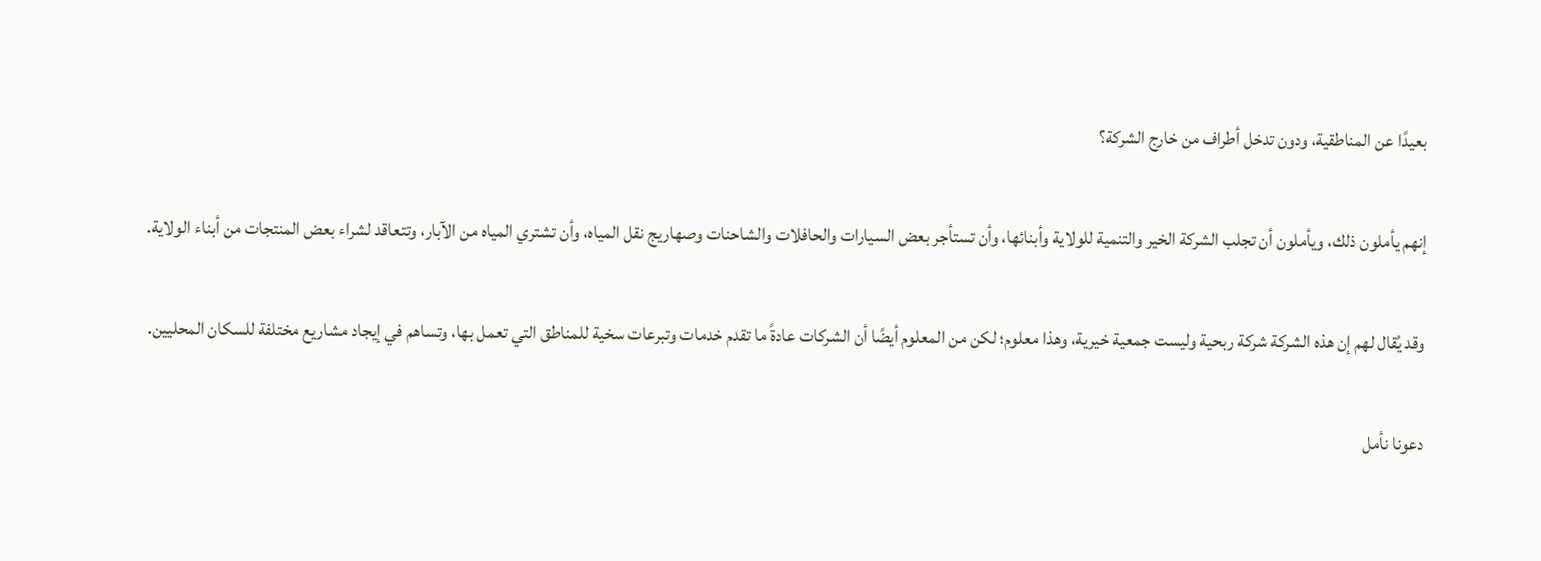بعيدًا عن المناطقية، ودون تدخل أطراف من خارج الشركة؟

إنهم يأملون ذلك، ويأملون أن تجلب الشركة الخير والتنمية للولاية وأبنائها، وأن تستأجر بعض السيارات والحافلات والشاحنات وصهاريج نقل المياه، وأن تشتري المياه من الآبار، وتتعاقد لشراء بعض المنتجات من أبناء الولاية.

وقد يُقال لهم إن هذه الشركة شركة ربحية وليست جمعية خيرية، وهذا معلوم؛ لكن من المعلوم أيضًا أن الشركات عادةً ما تقدم خدمات وتبرعات سخية للمناطق التي تعمل بها، وتساهم في إيجاد مشاريع مختلفة للسكان المحليين.

دعونا نأمل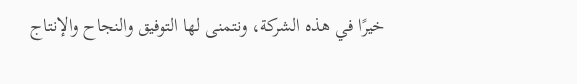خيرًا في هذه الشركة، ونتمنى لها التوفيق والنجاح والإنتاج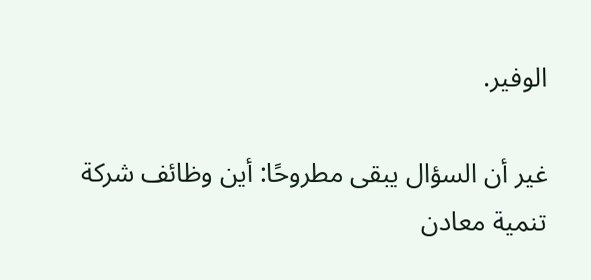الوفير.

غير أن السؤال يبقى مطروحًا: أين وظائف شركة تنمية معادن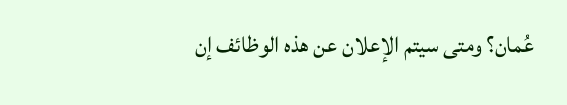عُمان؟ ومتى سيتم الإعلان عن هذه الوظائف إن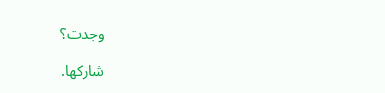وجدت؟

شاركها.